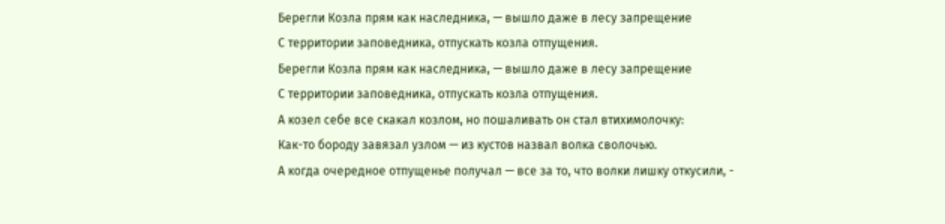Берегли Козла прям как наследника, — вышло даже в лесу запрещение
С территории заповедника, отпускать козла отпущения.
Берегли Козла прям как наследника, — вышло даже в лесу запрещение
С территории заповедника, отпускать козла отпущения.
А козел себе все скакал козлом, но пошаливать он стал втихимолочку:
Как-то бороду завязал узлом — из кустов назвал волка сволочью.
А когда очередное отпущенье получал — все за то, что волки лишку откусили, -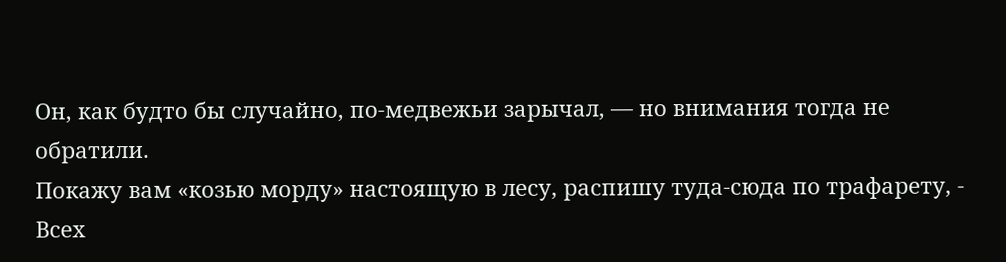Он, как будто бы случайно, по-медвежьи зарычал, — но внимания тогда не обратили.
Покажу вам «козью морду» настоящую в лесу, распишу туда-сюда по трафарету, -
Всех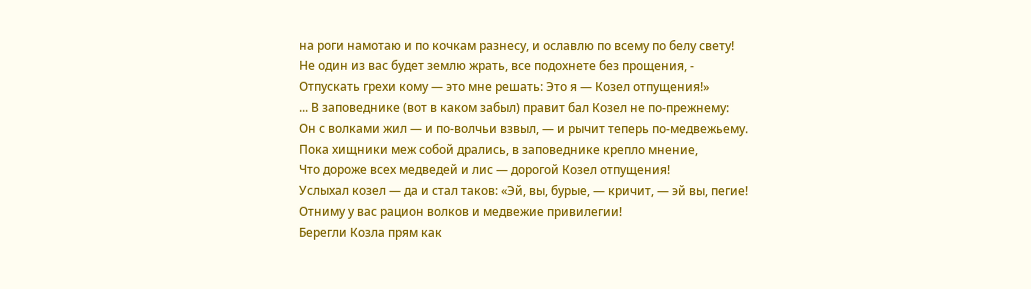на роги намотаю и по кочкам разнесу, и ославлю по всему по белу свету!
Не один из вас будет землю жрать, все подохнете без прощения, -
Отпускать грехи кому — это мне решать: Это я — Козел отпущения!»
... В заповеднике (вот в каком забыл) правит бал Козел не по-прежнему:
Он с волками жил — и по-волчьи взвыл, — и рычит теперь по-медвежьему.
Пока хищники меж собой дрались, в заповеднике крепло мнение,
Что дороже всех медведей и лис — дорогой Козел отпущения!
Услыхал козел — да и стал таков: «Эй, вы, бурые, — кричит, — эй вы, пегие!
Отниму у вас рацион волков и медвежие привилегии!
Берегли Козла прям как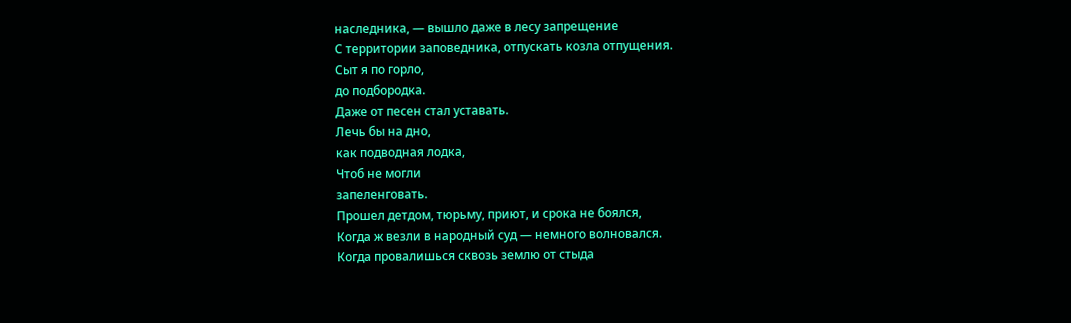наследника, — вышло даже в лесу запрещение
С территории заповедника, отпускать козла отпущения.
Сыт я по горло,
до подбородка.
Даже от песен стал уставать.
Лечь бы на дно,
как подводная лодка,
Чтоб не могли
запеленговать.
Прошел детдом, тюрьму, приют, и срока не боялся,
Когда ж везли в народный суд — немного волновался.
Когда провалишься сквозь землю от стыда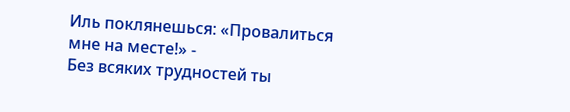Иль поклянешься: «Провалиться мне на месте!» -
Без всяких трудностей ты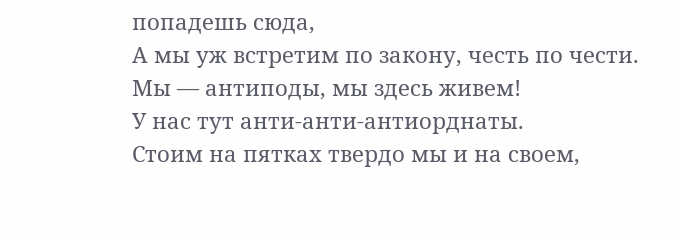попадешь сюда,
А мы уж встретим по закону, честь по чести.
Мы — антиподы, мы здесь живем!
У нас тут анти-анти-антиорднаты.
Стоим на пятках твердо мы и на своем,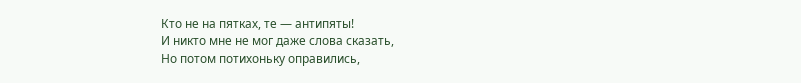Кто не на пятках, те — антипяты!
И никто мне не мог даже слова сказать,
Но потом потихоньку оправились,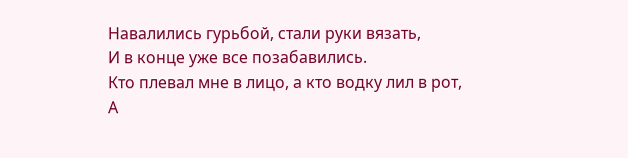Навалились гурьбой, стали руки вязать,
И в конце уже все позабавились.
Кто плевал мне в лицо, а кто водку лил в рот,
А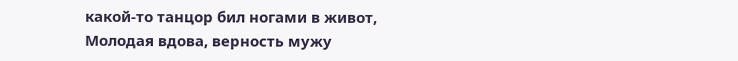какой-то танцор бил ногами в живот,
Молодая вдова, верность мужу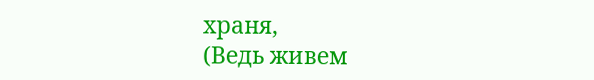храня,
(Ведь живем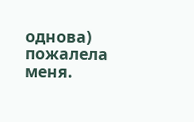однова) пожалела меня.